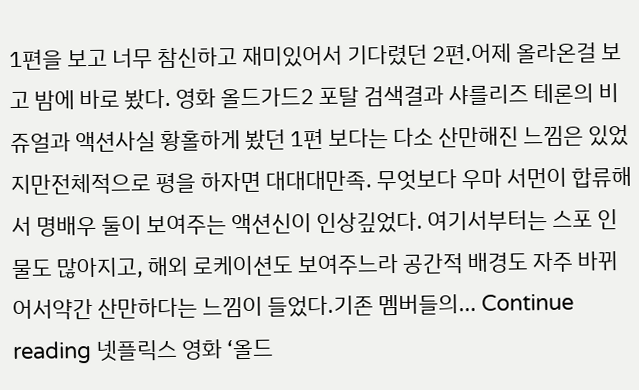1편을 보고 너무 참신하고 재미있어서 기다렸던 2편.어제 올라온걸 보고 밤에 바로 봤다. 영화 올드가드2 포탈 검색결과 샤를리즈 테론의 비쥬얼과 액션사실 황홀하게 봤던 1편 보다는 다소 산만해진 느낌은 있었지만전체적으로 평을 하자면 대대대만족. 무엇보다 우마 서먼이 합류해서 명배우 둘이 보여주는 액션신이 인상깊었다. 여기서부터는 스포 인물도 많아지고, 해외 로케이션도 보여주느라 공간적 배경도 자주 바뀌어서약간 산만하다는 느낌이 들었다.기존 멤버들의… Continue reading 넷플릭스 영화 ‘올드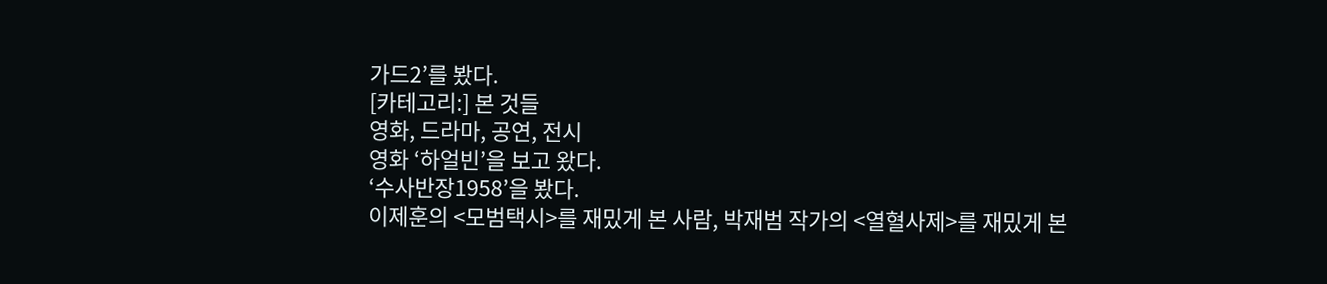가드2’를 봤다.
[카테고리:] 본 것들
영화, 드라마, 공연, 전시
영화 ‘하얼빈’을 보고 왔다.
‘수사반장1958’을 봤다.
이제훈의 <모범택시>를 재밌게 본 사람, 박재범 작가의 <열혈사제>를 재밌게 본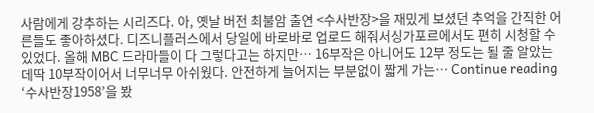사람에게 강추하는 시리즈다. 아, 옛날 버전 최불암 출연 <수사반장>을 재밌게 보셨던 추억을 간직한 어른들도 좋아하셨다. 디즈니플러스에서 당일에 바로바로 업로드 해줘서싱가포르에서도 편히 시청할 수 있었다. 올해 MBC 드라마들이 다 그렇다고는 하지만… 16부작은 아니어도 12부 정도는 될 줄 알았는데딱 10부작이어서 너무너무 아쉬웠다. 안전하게 늘어지는 부분없이 짧게 가는… Continue reading ‘수사반장1958’을 봤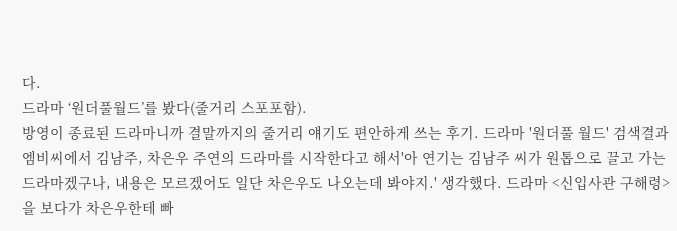다.
드라마 ‘원더풀월드’를 봤다(줄거리 스포포함).
방영이 종료된 드라마니까 결말까지의 줄거리 얘기도 편안하게 쓰는 후기. 드라마 '원더풀 월드' 검색결과 엠비씨에서 김남주, 차은우 주연의 드라마를 시작한다고 해서'아 연기는 김남주 씨가 원톱으로 끌고 가는 드라마겠구나, 내용은 모르겠어도 일단 차은우도 나오는데 봐야지.' 생각했다. 드라마 <신입사관 구해령>을 보다가 차은우한테 빠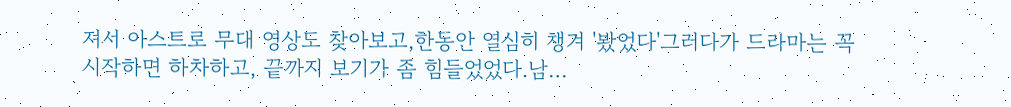져서 아스트로 무대 영상도 찾아보고,한동안 열심히 챙겨 '봤었다'그러다가 드라마는 꼭 시작하면 하차하고, 끝까지 보기가 좀 힘들었었다.남…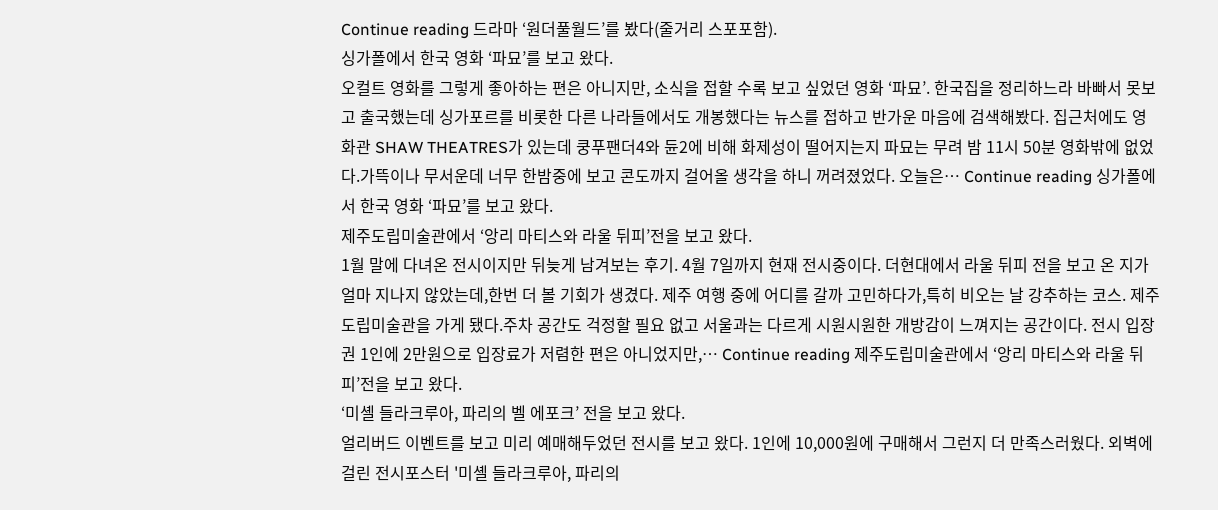Continue reading 드라마 ‘원더풀월드’를 봤다(줄거리 스포포함).
싱가폴에서 한국 영화 ‘파묘’를 보고 왔다.
오컬트 영화를 그렇게 좋아하는 편은 아니지만, 소식을 접할 수록 보고 싶었던 영화 ‘파묘’. 한국집을 정리하느라 바빠서 못보고 출국했는데 싱가포르를 비롯한 다른 나라들에서도 개봉했다는 뉴스를 접하고 반가운 마음에 검색해봤다. 집근처에도 영화관 SHAW THEATRES가 있는데 쿵푸팬더4와 듄2에 비해 화제성이 떨어지는지 파묘는 무려 밤 11시 50분 영화밖에 없었다.가뜩이나 무서운데 너무 한밤중에 보고 콘도까지 걸어올 생각을 하니 꺼려졌었다. 오늘은… Continue reading 싱가폴에서 한국 영화 ‘파묘’를 보고 왔다.
제주도립미술관에서 ‘앙리 마티스와 라울 뒤피’전을 보고 왔다.
1월 말에 다녀온 전시이지만 뒤늦게 남겨보는 후기. 4월 7일까지 현재 전시중이다. 더현대에서 라울 뒤피 전을 보고 온 지가 얼마 지나지 않았는데,한번 더 볼 기회가 생겼다. 제주 여행 중에 어디를 갈까 고민하다가,특히 비오는 날 강추하는 코스. 제주도립미술관을 가게 됐다.주차 공간도 걱정할 필요 없고 서울과는 다르게 시원시원한 개방감이 느껴지는 공간이다. 전시 입장권 1인에 2만원으로 입장료가 저렴한 편은 아니었지만,… Continue reading 제주도립미술관에서 ‘앙리 마티스와 라울 뒤피’전을 보고 왔다.
‘미셸 들라크루아, 파리의 벨 에포크’ 전을 보고 왔다.
얼리버드 이벤트를 보고 미리 예매해두었던 전시를 보고 왔다. 1인에 10,000원에 구매해서 그런지 더 만족스러웠다. 외벽에 걸린 전시포스터 '미셸 들라크루아, 파리의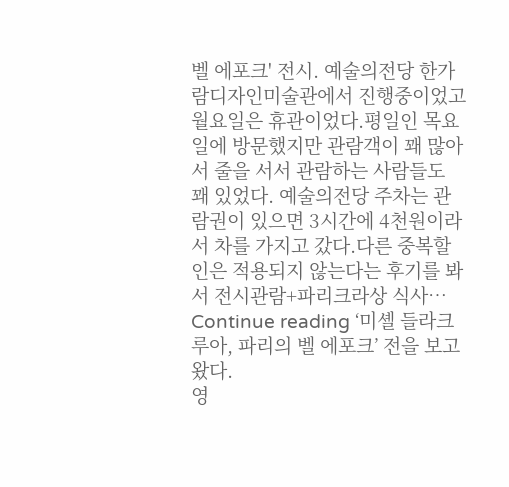벨 에포크' 전시. 예술의전당 한가람디자인미술관에서 진행중이었고 월요일은 휴관이었다.평일인 목요일에 방문했지만 관람객이 꽤 많아서 줄을 서서 관람하는 사람들도 꽤 있었다. 예술의전당 주차는 관람권이 있으면 3시간에 4천원이라서 차를 가지고 갔다.다른 중복할인은 적용되지 않는다는 후기를 봐서 전시관람+파리크라상 식사… Continue reading ‘미셸 들라크루아, 파리의 벨 에포크’ 전을 보고 왔다.
영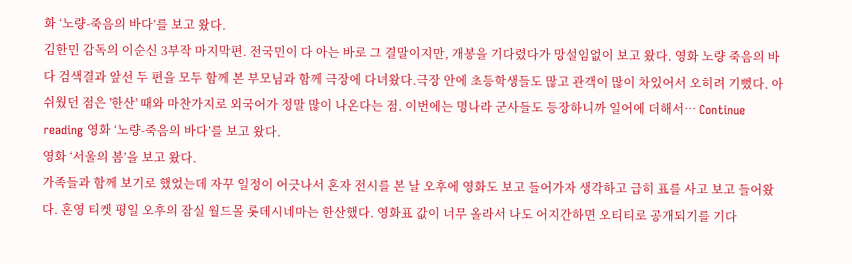화 ‘노량-죽음의 바다’를 보고 왔다.
김한민 감독의 이순신 3부작 마지막편. 전국민이 다 아는 바로 그 결말이지만, 개봉을 기다렸다가 망설임없이 보고 왔다. 영화 노량 죽음의 바다 검색결과 앞선 두 편을 모두 함께 본 부모님과 함께 극장에 다녀왔다.극장 안에 초등학생들도 많고 관객이 많이 차있어서 오히려 기뻤다. 아쉬웠던 점은 '한산' 때와 마찬가지로 외국어가 정말 많이 나온다는 점. 이번에는 명나라 군사들도 등장하니까 일어에 더해서… Continue reading 영화 ‘노량-죽음의 바다’를 보고 왔다.
영화 ‘서울의 봄’을 보고 왔다.
가족들과 함께 보기로 했었는데 자꾸 일정이 어긋나서 혼자 전시를 본 날 오후에 영화도 보고 들어가자 생각하고 급히 표를 사고 보고 들어왔다. 혼영 티켓 평일 오후의 잠실 월드몰 롯데시네마는 한산했다. 영화표 값이 너무 올라서 나도 어지간하면 오티티로 공개되기를 기다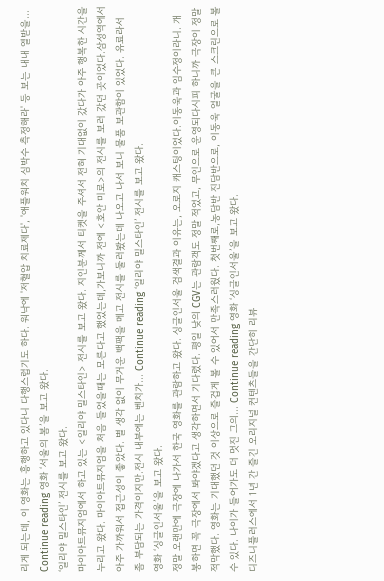리게 되는데, 이 영화는 흥행하고 있다니 다행스럽기도 하다. 워낙에 '저혈압 치료제다', '애플워치 심박수 측정해라' 등 보는 내내 열받을… Continue reading 영화 ‘서울의 봄’을 보고 왔다.
‘일리야 밀스타인’ 전시를 보고 왔다.
마이아트뮤지엄에서 하고 있는 <일리야 밀스타인> 전시를 보고 왔다. 지인분께서 티켓을 주셔서 전혀 기대없이 갔다가 아주 행복한 시간을 누리고 왔다. 마이아트뮤지엄을 처음 들었을때는 모른다고 했었는데,가보니까 전에 <호안 미로>의 전시를 보러 갔던 곳이었다.삼성역에서 아주 가까워서 접근성이 좋았다. 별 생각 없이 무거운 백팩을 메고 전시를 둘러봤는데 나오고 나서 보니 물품 보관함이 있었다. 유료라서 좀 부담되는 가격이지만.전시 내부에는 벤치가… Continue reading ‘일리야 밀스타인’ 전시를 보고 왔다.
영화 ‘싱글인서울’을 보고 왔다.
정말 오랜만에 극장에 나가서 한국 영화를 관람하고 왔다. 싱글인서울 검색결과 이유는, 오로지 캐스팅이었다.이동욱과 임수정이라니. 개봉하면 꼭 극장에서 봐야겠다고 생각하면서 기다렸다. 평일 낮의 CGV는 관람객도 정말 적었고, 무인으로 운영되다시피 하니까 극장이 정말 적막했다. 영화는 기대했던 것 이상으로 즐겁게 볼 수 있어서 만족스러웠다. 첫번째로,농담반 진담반으로, 이동욱 얼굴을 큰 스크린으로 볼 수 있다. 나이가 들어가도 더 멋진 그의… Continue reading 영화 ‘싱글인서울’을 보고 왔다.
디즈니플러스에서 1년 간 즐긴 오리지널 컨텐츠들을 간단히 리뷰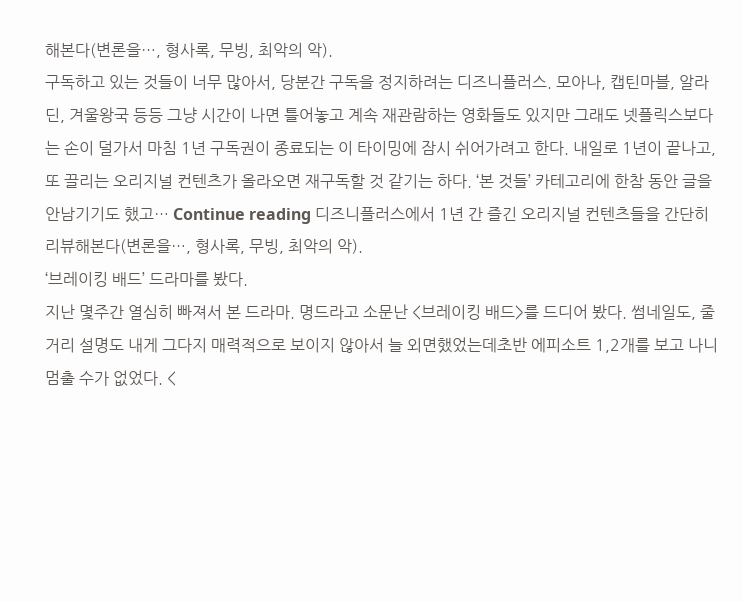해본다(변론을…, 형사록, 무빙, 최악의 악).
구독하고 있는 것들이 너무 많아서, 당분간 구독을 정지하려는 디즈니플러스. 모아나, 캡틴마블, 알라딘, 겨울왕국 등등 그냥 시간이 나면 틀어놓고 계속 재관람하는 영화들도 있지만 그래도 넷플릭스보다는 손이 덜가서 마침 1년 구독권이 종료되는 이 타이밍에 잠시 쉬어가려고 한다. 내일로 1년이 끝나고, 또 끌리는 오리지널 컨텐츠가 올라오면 재구독할 것 같기는 하다. ‘본 것들’ 카테고리에 한참 동안 글을 안남기기도 했고… Continue reading 디즈니플러스에서 1년 간 즐긴 오리지널 컨텐츠들을 간단히 리뷰해본다(변론을…, 형사록, 무빙, 최악의 악).
‘브레이킹 배드’ 드라마를 봤다.
지난 몇주간 열심히 빠져서 본 드라마. 명드라고 소문난 <브레이킹 배드>를 드디어 봤다. 썸네일도, 줄거리 설명도 내게 그다지 매력적으로 보이지 않아서 늘 외면했었는데초반 에피소트 1,2개를 보고 나니 멈출 수가 없었다. <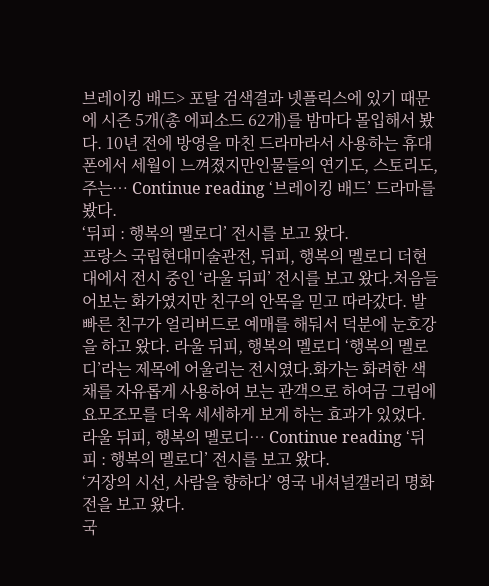브레이킹 배드> 포탈 검색결과 넷플릭스에 있기 때문에 시즌 5개(총 에피소드 62개)를 밤마다 몰입해서 봤다. 10년 전에 방영을 마친 드라마라서 사용하는 휴대폰에서 세월이 느껴졌지만인물들의 연기도, 스토리도, 주는… Continue reading ‘브레이킹 배드’ 드라마를 봤다.
‘뒤피 : 행복의 멜로디’ 전시를 보고 왔다.
프랑스 국립현대미술관전, 뒤피, 행복의 멜로디 더현대에서 전시 중인 ‘라울 뒤피’ 전시를 보고 왔다.처음들어보는 화가였지만 친구의 안목을 믿고 따라갔다. 발빠른 친구가 얼리버드로 예매를 해둬서 덕분에 눈호강을 하고 왔다. 라울 뒤피, 행복의 멜로디 ‘행복의 멜로디’라는 제목에 어울리는 전시였다.화가는 화려한 색채를 자유롭게 사용하여 보는 관객으로 하여금 그림에 요모조모를 더욱 세세하게 보게 하는 효과가 있었다. 라울 뒤피, 행복의 멜로디… Continue reading ‘뒤피 : 행복의 멜로디’ 전시를 보고 왔다.
‘거장의 시선, 사람을 향하다’ 영국 내셔널갤러리 명화전을 보고 왔다.
국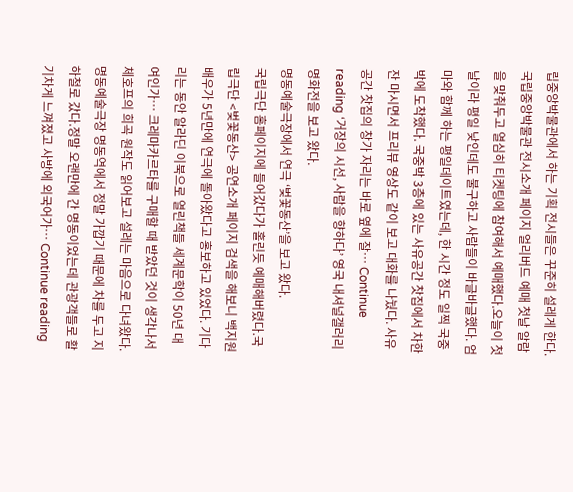립중앙박물관에서 하는 기획 전시들은 꾸준히 설레게 한다. 국립중앙박물관 전시소개 페이지 얼리버드 예매 첫날 알람을 맞춰두고 열심히 티켓팅에 참여해서 예매했다.오늘이 첫날이라 평일 낮인데도 불구하고 사람들이 바글바글했다. 엄마와 함께 하는 평일데이트였는데, 한 시간 정도 일찍 국중박에 도착했다. 국중박 3층에 있는 사유공간 찻집에서 차한잔 마시면서 프리뷰 영상도 같이 보고 대화를 나눴다. 사유공간 찻집의 창가 자리는 바로 옆에 잘… Continue reading ‘거장의 시선, 사람을 향하다’ 영국 내셔널갤러리 명화전을 보고 왔다.
명동예술극장에서 연극 ‘벚꽃동산’을 보고 왔다.
국립극단 홈페이지에 들어갔다가 홀린듯 예매해버렸다.국립극단 <벚꽃동산> 공연소개 페이지 검색을 해보니 백지원 배우가 5년만에 연극에 돌아왔다고 홍보하고 있었다. 기다리는 동안 알라딘 이북으로 열린책들 세계문학이 50년 대여인가… 크레마카르타를 구매할 때 받았던 것이 생각나서 체호프의 희곡 원작도 읽어보고 설레는 마음으로 다녀왔다. 명동예술극장 명동역에서 정말 가깝기 때문에 차를 두고 지하철로 갔다.정말 오랜만에 간 명동이었는데 관광객들로 활기차게 느껴졌고 사방에 외국어가… Continue reading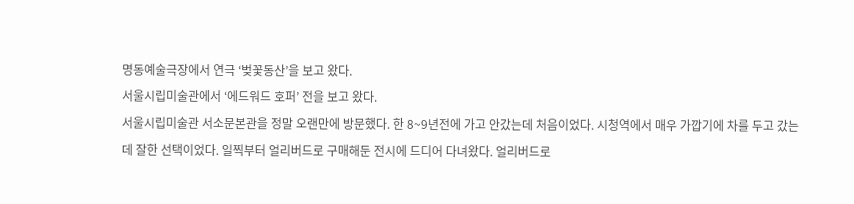명동예술극장에서 연극 ‘벚꽃동산’을 보고 왔다.
서울시립미술관에서 ‘에드워드 호퍼’ 전을 보고 왔다.
서울시립미술관 서소문본관을 정말 오랜만에 방문했다. 한 8~9년전에 가고 안갔는데 처음이었다. 시청역에서 매우 가깝기에 차를 두고 갔는데 잘한 선택이었다. 일찍부터 얼리버드로 구매해둔 전시에 드디어 다녀왔다. 얼리버드로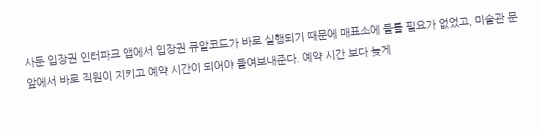사둔 입장권 인터파크 앱에서 입장권 큐알코드가 바로 실행되기 때문에 매표소에 들를 필요가 없었고, 미술관 문 앞에서 바로 직원이 지키고 예약 시간이 되어야 들여보내준다. 예약 시간 보다 늦게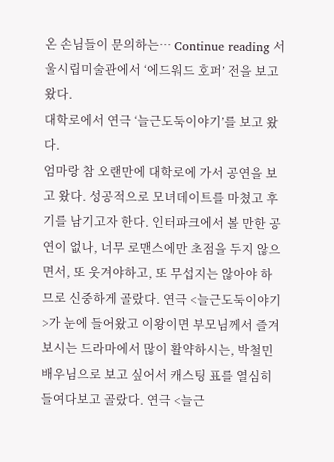온 손님들이 문의하는… Continue reading 서울시립미술관에서 ‘에드워드 호퍼’ 전을 보고 왔다.
대학로에서 연극 ‘늘근도둑이야기’를 보고 왔다.
엄마랑 참 오랜만에 대학로에 가서 공연을 보고 왔다. 성공적으로 모녀데이트를 마쳤고 후기를 남기고자 한다. 인터파크에서 볼 만한 공연이 없나, 너무 로맨스에만 초점을 두지 않으면서, 또 웃겨야하고, 또 무섭지는 않아야 하므로 신중하게 골랐다. 연극 <늘근도둑이야기>가 눈에 들어왔고 이왕이면 부모님께서 즐겨보시는 드라마에서 많이 활약하시는, 박철민 배우님으로 보고 싶어서 캐스팅 표를 열심히 들여다보고 골랐다. 연극 <늘근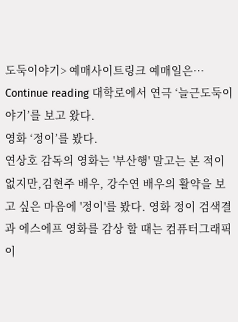도둑이야기> 예매사이트링크 예매일은… Continue reading 대학로에서 연극 ‘늘근도둑이야기’를 보고 왔다.
영화 ‘정이’를 봤다.
연상호 감독의 영화는 '부산행' 말고는 본 적이 없지만,김현주 배우, 강수연 배우의 활약을 보고 싶은 마음에 '정이'를 봤다. 영화 정이 검색결과 에스에프 영화를 감상 할 때는 컴퓨터그래픽이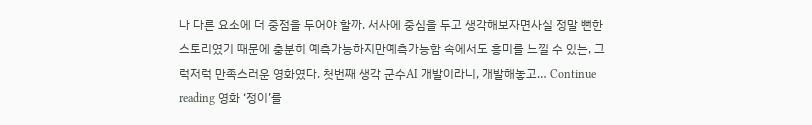나 다른 요소에 더 중점을 두어야 할까. 서사에 중심을 두고 생각해보자면사실 정말 뻔한 스토리였기 때문에 충분히 예측가능하지만예측가능함 속에서도 흥미를 느낄 수 있는, 그럭저럭 만족스러운 영화였다. 첫번째 생각 군수AI 개발이라니, 개발해놓고… Continue reading 영화 ‘정이’를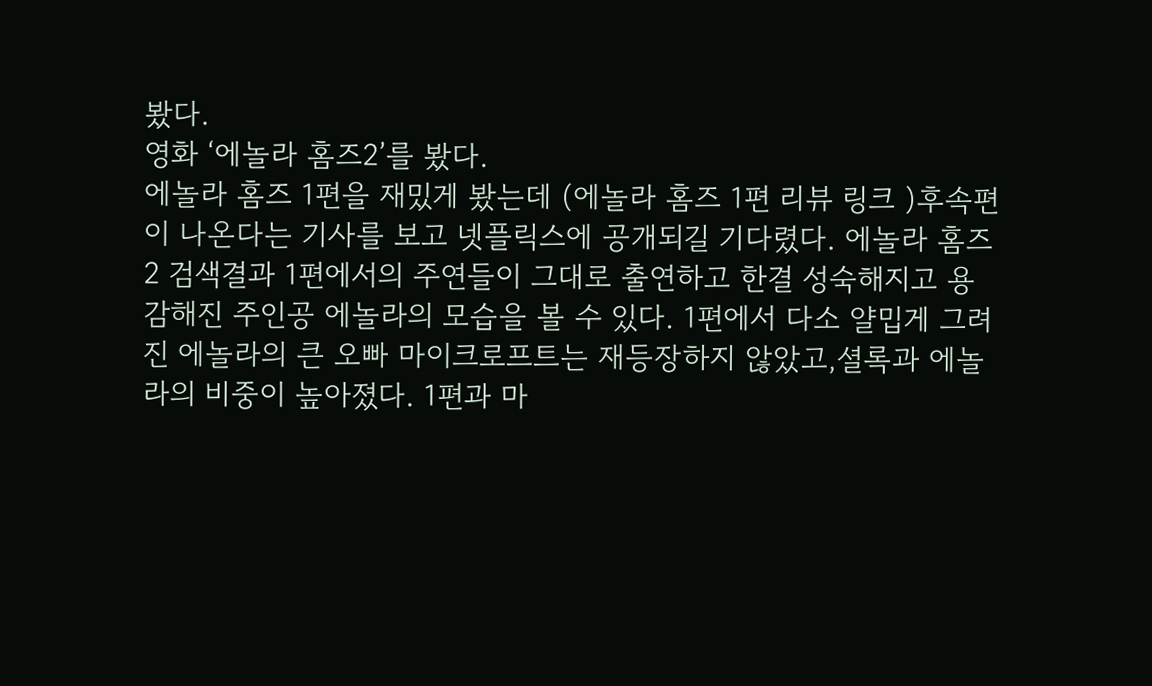봤다.
영화 ‘에놀라 홈즈2’를 봤다.
에놀라 홈즈 1편을 재밌게 봤는데 (에놀라 홈즈 1편 리뷰 링크 )후속편이 나온다는 기사를 보고 넷플릭스에 공개되길 기다렸다. 에놀라 홈즈2 검색결과 1편에서의 주연들이 그대로 출연하고 한결 성숙해지고 용감해진 주인공 에놀라의 모습을 볼 수 있다. 1편에서 다소 얄밉게 그려진 에놀라의 큰 오빠 마이크로프트는 재등장하지 않았고,셜록과 에놀라의 비중이 높아졌다. 1편과 마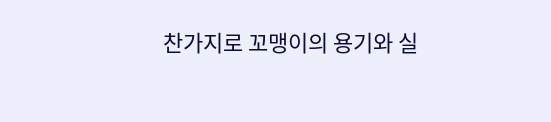찬가지로 꼬맹이의 용기와 실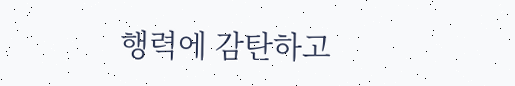행력에 감탄하고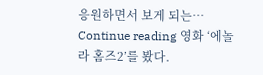응원하면서 보게 되는… Continue reading 영화 ‘에놀라 홈즈2’를 봤다.